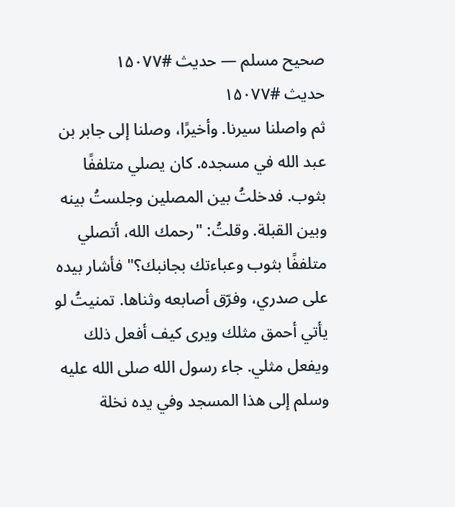صحیح مسلم — حدیث #۱۵۰۷۷
حدیث #۱۵۰۷۷
ثم واصلنا سيرنا. وأخيرًا، وصلنا إلى جابر بن عبد الله في مسجده. كان يصلي متلففًا بثوب. فدخلتُ بين المصلين وجلستُ بينه وبين القبلة. وقلتُ: "رحمك الله، أتصلي متلففًا بثوب وعباءتك بجانبك؟" فأشار بيده على صدري، وفرّق أصابعه وثناها. تمنيتُ لو يأتي أحمق مثلك ويرى كيف أفعل ذلك ويفعل مثلي. جاء رسول الله صلى الله عليه وسلم إلى هذا المسجد وفي يده نخلة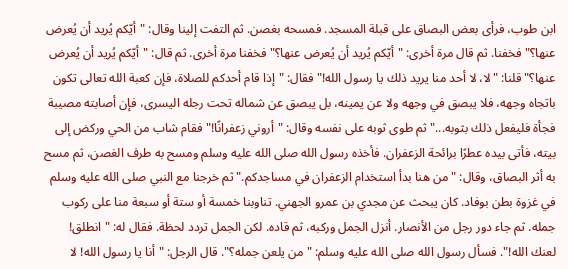ابن طوب، فرأى بعض البصاق على قبلة المسجد. فمسحه بغصن. ثم التفت إلينا وقال: "أيّكم يُريد أن يُعرض عنها؟" فخفنا. ثم قال مرة أخرى: "أيّكم يُريد أن يُعرض عنها؟" فخفنا مرة أخرى. ثم قال: "أيّكم يُريد أن يُعرض عنها؟" قلنا: "لا، لا أحد منا يريد ذلك يا رسول الله!" فقال: "إذا قام أحدكم للصلاة، فإن كعبة الله تعالى تكون باتجاه وجهه، فلا يبصق في وجهه ولا عن يمينه، بل يبصق عن شماله تحت رجله اليسرى، فإن أصابته مصيبة فجأة فليفعل ذلك بثوبه..." ثم طوى ثوبه على نفسه وقال: "أروني زعفرانًا!" فقام شاب من الحي وركض إلى بيته، فأتى بيده عطرًا برائحة الزعفران. فأخذه رسول الله صلى الله عليه وسلم ومسح به طرف الغصن، ثم مسح به أثر البصاق، وقال: "من هنا بدأ استخدام الزعفران في مساجدكم." ثم خرجنا مع النبي صلى الله عليه وسلم في غزوة بطن بوفاد. كان يبحث عن مجدي بن عمرو الجهني. تناوبنا خمسة أو ستة أو سبعة منا على ركوب جمله. ثم جاء دور رجل من الأنصار. أنزل الجمل وركبه، ثم قاده. لكن الجمل تردد لحظة. فقال له: "انطلق! لعنك الله!". فسأل رسول الله صلى الله عليه وسلم: "من يلعن جمله؟". قال الرجل: "أنا يا رسول الله! لا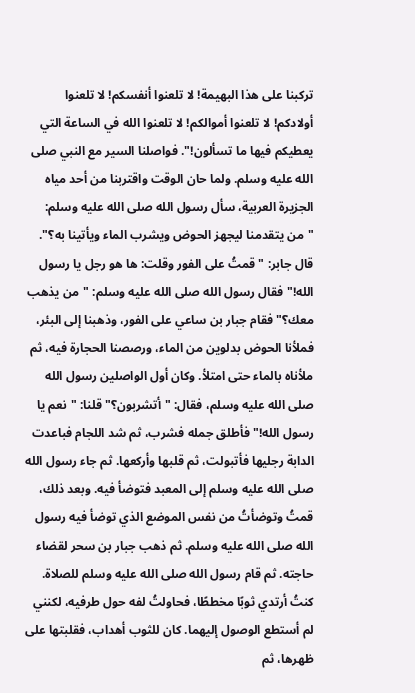تركبنا على هذا البهيمة! لا تلعنوا أنفسكم! لا تلعنوا أولادكم! لا تلعنوا أموالكم! لا تلعنوا الله في الساعة التي يعطيكم فيها ما تسألون!". فواصلنا السير مع النبي صلى الله عليه وسلم. ولما حان الوقت واقتربنا من أحد مياه الجزيرة العربية، سأل رسول الله صلى الله عليه وسلم: "من يتقدمنا ليجهز الحوض ويشرب الماء ويأتينا به؟". قال جابر: "قمتُ على الفور وقلت: ها هو رجل يا رسول الله!" فقال رسول الله صلى الله عليه وسلم: "من يذهب معك؟" فقام جبار بن ساعي على الفور، وذهبنا إلى البئر، فملأنا الحوض بدلوين من الماء، ورصصنا الحجارة فيه، ثم ملأناه بالماء حتى امتلأ. وكان أول الواصلين رسول الله صلى الله عليه وسلم، فقال: "أتشربون؟" قلنا: "نعم يا رسول الله!" فأطلق جمله فشرب، ثم شد اللجام فباعدت الدابة رجليها فأتبولت، ثم قلبها وأركعها. ثم جاء رسول الله صلى الله عليه وسلم إلى المعبد فتوضأ فيه. وبعد ذلك، قمتُ وتوضأتُ من نفس الموضع الذي توضأ فيه رسول الله صلى الله عليه وسلم. ثم ذهب جبار بن سحر لقضاء حاجته. ثم قام رسول الله صلى الله عليه وسلم للصلاة. كنتُ أرتدي ثوبًا مخططًا، فحاولتُ لفه حول طرفيه، لكنني لم أستطع الوصول إليهما. كان للثوب أهداب، فقلبتها على ظهرها، ثم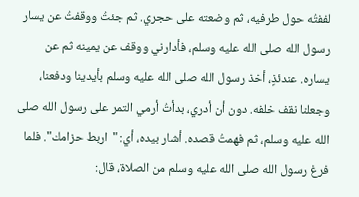لففتُه حول طرفيه، ثم وضعته على حجري. ثم جئتُ ووقفتُ عن يسار رسول الله صلى الله عليه وسلم، فأدارني ووقف عن يمينه ثم عن يساره. عندئذٍ، أخذ رسول الله صلى الله عليه وسلم بأيدينا ودفعنا، وجعلنا نقف خلفه. دون أن أدري، بدأتُ أرمي التمر على رسول الله صلى الله عليه وسلم، ثم فهمتُ قصده. أشار بيده، أي: "اربط حزامك". فلما فرغ رسول الله صلى الله عليه وسلم من الصلاة، قال: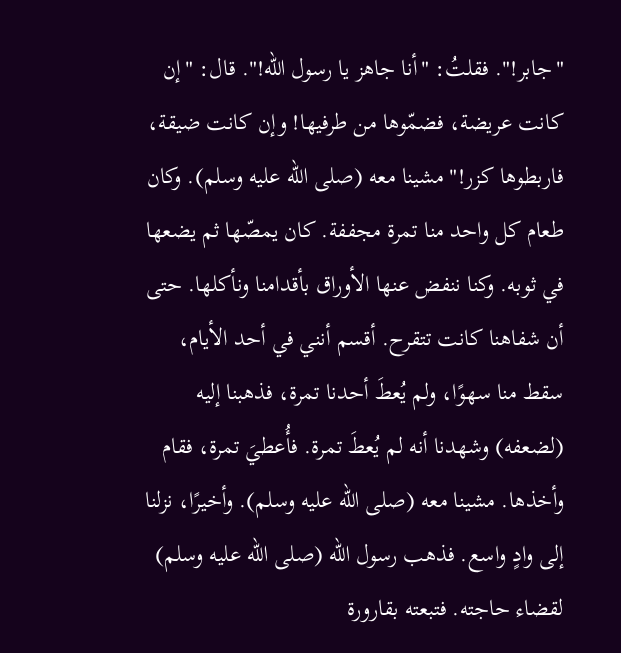"جابر!". فقلتُ: "أنا جاهز يا رسول الله!". قال: "إن كانت عريضة، فضمّوها من طرفيها! وإن كانت ضيقة، فاربطوها كزر!" مشينا معه (صلى الله عليه وسلم). وكان طعام كل واحد منا تمرة مجففة. كان يمصّها ثم يضعها في ثوبه. وكنا ننفض عنها الأوراق بأقدامنا ونأكلها. حتى أن شفاهنا كانت تتقرح. أقسم أنني في أحد الأيام، سقط منا سهوًا، ولم يُعطَ أحدنا تمرة، فذهبنا إليه (لضعفه) وشهدنا أنه لم يُعطَ تمرة. فأُعطيَ تمرة، فقام وأخذها. مشينا معه (صلى الله عليه وسلم). وأخيرًا، نزلنا إلى وادٍ واسع. فذهب رسول الله (صلى الله عليه وسلم) لقضاء حاجته. فتبعته بقارورة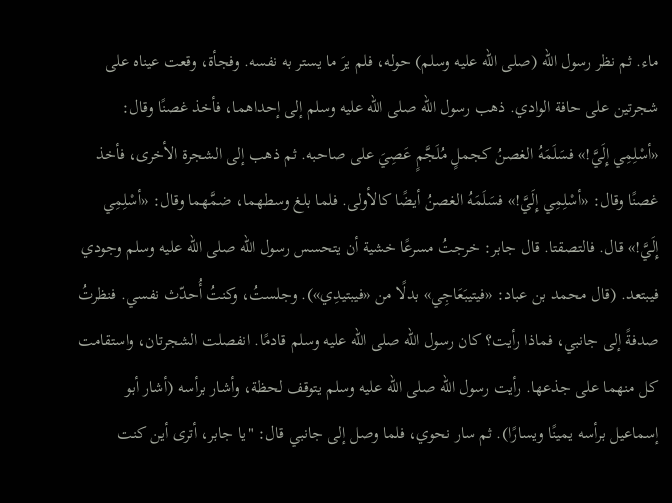ماء. ثم نظر رسول الله (صلى الله عليه وسلم) حوله، فلم يرَ ما يستر به نفسه. وفجأة، وقعت عيناه على شجرتين على حافة الوادي. ذهب رسول الله صلى الله عليه وسلم إلى إحداهما، فأخذ غصنًا وقال: «أسْلِمِي إِلَيَّ!» فسَلَمَهُ الغصنُ كجملٍ مُلَجَّمٍ عَصِيَ على صاحبه. ثم ذهب إلى الشجرة الأخرى، فأخذ غصنًا وقال: «أسْلِمِي إِلَيَّ!» فسَلَمَهُ الغصنُ أيضًا كالأولى. فلما بلغ وسطهما، ضمَّهما وقال: «أسْلِمِي إِلَيَّ!» قال. فالتصقتا. قال جابر: خرجتُ مسرعًا خشية أن يتحسس رسول الله صلى الله عليه وسلم وجودي فيبتعد. (قال محمد بن عباد: «فيتيبَعَاجِي» بدلًا من «فيبتيدِي»). وجلستُ، وكنتُ أُحدّث نفسي. فنظرتُ صدفةً إلى جانبي، فماذا رأيت؟ كان رسول الله صلى الله عليه وسلم قادمًا. انفصلت الشجرتان، واستقامت كل منهما على جذعها. رأيت رسول الله صلى الله عليه وسلم يتوقف لحظة، وأشار برأسه (أشار أبو إسماعيل برأسه يمينًا ويسارًا). ثم سار نحوي، فلما وصل إلى جانبي قال: "يا جابر، أترى أين كنت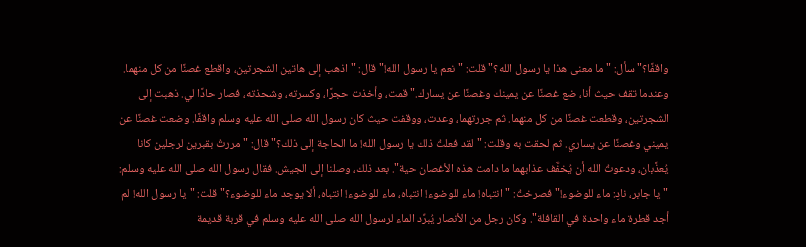واقفًا؟" سأل: "ما معنى هذا يا رسول الله؟" قلت: "نعم يا رسول الله!" قال: "اذهب إلى هاتين الشجرتين، واقطع غصنًا من كل منهما. وعندما تقف حيث أنا، ضع غصنًا عن يمينك وغصنًا عن يسارك." قمت، وأخذت حجرًا، وكسرته، وشحذته، فصار حادًا لي. ذهبت إلى الشجرتين، وقطعت غصنًا من كل منهما. ثم جررتهما، وعدت، ووقفت حيث كان رسول الله صلى الله عليه وسلم واقفًا. وضعت غصنًا عن يميني وغصنًا عن يساري. ثم لحقت به وقلت: "لقد فعلتُ ذلك يا رسول الله! ما الحاجة إلى ذلك؟" قال: "مررتُ بقبرين لرجلين كانا يُعذَّبان، ودعوتُ الله أن يُخفَّف عذابهما ما دامت هذه الأغصان حية". بعد ذلك، وصلنا إلى الجيش. فقال رسول الله صلى الله عليه وسلم: "يا جابر، نادِ: ماء للوضوء!" فصرختُ: "انتباه! ماء للوضوء! انتباه، ماء للوضوء! انتباه، ألا يوجد ماء للوضوء؟" قلت: "يا رسول الله! لم أجد قطرة ماء واحدة في القافلة". وكان رجل من الأنصار يُبرِّد الماء لرسول الله صلى الله عليه وسلم في قربة قديمة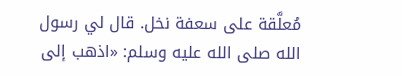مُعلَّقة على سعفة نخل. قال لي رسول الله صلى الله عليه وسلم: «اذهب إلى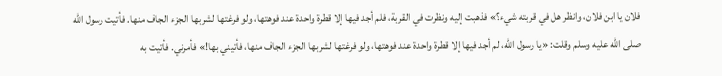فلان يا ابن فلان، وانظر هل في قربته شيء؟» فذهبت إليه ونظرت في القربة، فلم أجد فيها إلا قطرة واحدة عند فوهتها، ولو فرغتها لشربها الجزء الجاف منها. فأتيت رسول الله صلى الله عليه وسلم وقلت: «يا رسول الله، لم أجد فيها إلا قطرة واحدة عند فوهتها، ولو فرغتها لشربها الجزء الجاف منها، فأتيني بها!» فأمرني. فأتيت به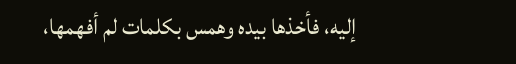إليه، فأخذها بيده وهمس بكلمات لم أفهمها،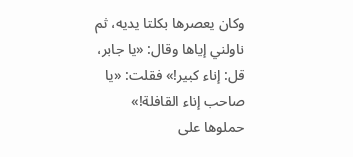وكان يعصرها بكلتا يديه، ثم ناولني إياها وقال: «يا جابر، قل: إناء كبير!» فقلت: «يا صاحب إناء القافلة!» حملوها على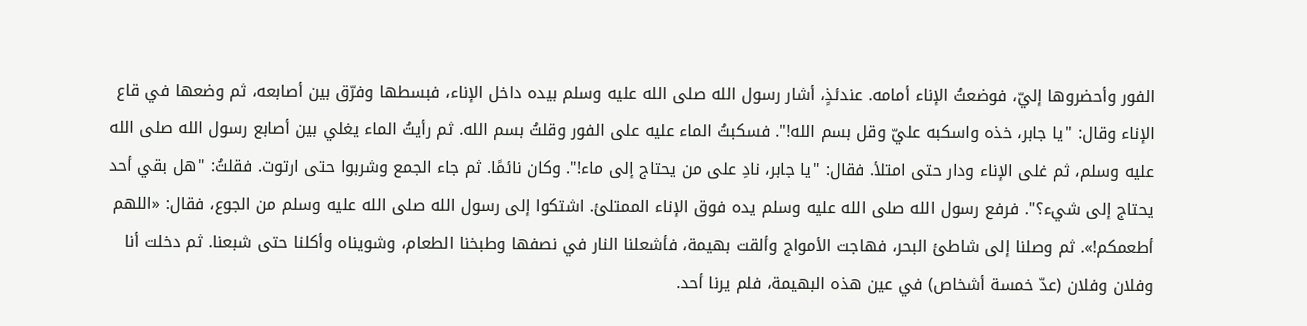الفور وأحضروها إليّ، فوضعتُ الإناء أمامه. عندئذٍ، أشار رسول الله صلى الله عليه وسلم بيده داخل الإناء، فبسطها وفرّق بين أصابعه، ثم وضعها في قاع الإناء وقال: "يا جابر، خذه واسكبه عليّ وقل بسم الله!". فسكبتُ الماء عليه على الفور وقلتُ بسم الله. ثم رأيتُ الماء يغلي بين أصابع رسول الله صلى الله عليه وسلم، ثم غلى الإناء ودار حتى امتلأ. فقال: "يا جابر، نادِ على من يحتاج إلى ماء!". وكان نائمًا. ثم جاء الجمع وشربوا حتى ارتوت. فقلتُ: "هل بقي أحد يحتاج إلى شيء؟". فرفع رسول الله صلى الله عليه وسلم يده فوق الإناء الممتلئ. اشتكوا إلى رسول الله صلى الله عليه وسلم من الجوع، فقال: «اللهم أطعمكم!». ثم وصلنا إلى شاطئ البحر، فهاجت الأمواج وألقت بهيمة، فأشعلنا النار في نصفها وطبخنا الطعام، وشويناه وأكلنا حتى شبعنا. ثم دخلت أنا وفلان وفلان (عدّ خمسة أشخاص) في عين هذه البهيمة، فلم يرنا أحد.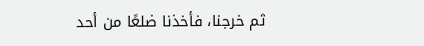ثم خرجنا، فأخذنا ضلعًا من أحد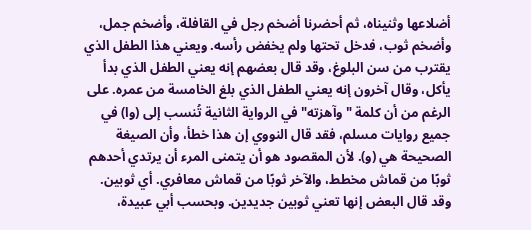أضلاعها وثنيناه، ثم أحضرنا أضخم رجل في القافلة، وأضخم جمل، وأضخم ثوب، فدخل تحتها ولم يخفض رأسه. ويعني هذا الطفل الذي يقترب من سن البلوغ، وقد قال بعضهم إنه يعني الطفل الذي بدأ يأكل، وقال آخرون إنه يعني الطفل الذي بلغ الخامسة من عمره. على الرغم من أن كلمة "وآهزته" في الرواية الثانية تُنسب إلى (وا) في جميع روايات مسلم، فقد قال النووي إن هذا خطأ، وأن الصيغة الصحيحة هي (و). لأن المقصود هو أن يتمنى المرء أن يرتدي أحدهم ثوبًا من قماش مخطط، والآخر ثوبًا من قماش معافري. أي ثوبين. وقد قال البعض إنها تعني ثوبين جديدين. وبحسب أبي عبيدة،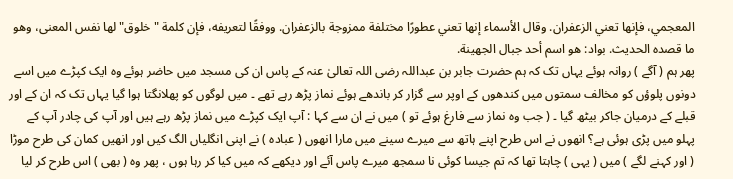المعجمي، فإنها تعني الزعفران. وقال الأسماء إنها تعني عطورًا مختلفة ممزوجة بالزعفران. ووفقًا لتعريفه، فإن كلمة "خلوق" لها نفس المعنى، وهو ما قصده الحديث. بواد: هو اسم أحد جبال الجهينة.
پھر ہم ( آگے ) روانہ ہوئے یہاں تک کہ ہم حضرت جابر بن عبداللہ رضی اللہ تعالیٰ عنہ کے پاس ان کی مسجد میں حاضر ہوئے وہ ایک کپڑے میں اسے دونوں پلوؤں کو مخالف سمتوں میں کندھوں کے اوپر سے گزار کر باندھے ہوئے نماز پڑھ رہے تھے ۔ میں لوگوں کو پھلانگتا ہوا گیا یہاں تک کہ ان کے اور قبلے کے درمیان جاکر بیٹھ گیا ۔ ( جب وہ نماز سے فارغ ہوئے تو ) میں نے ان سے کہا : آپ ایک کپڑے میں نماز پڑھ رہے ہیں اور آپ کی چادر آپ کے پہلو میں پڑی ہوئی ہے؟ انھوں نے اس طرح اپنے ہاتھ سے میرے سینے میں مارا انھوں ( عبادہ ) نے اپنی انگلیاں الگ کیں اور انھیں کمان کی طرح موڑا ( اور کہنے لگے ) میں ( یہی ) چاہتا تھا کہ تم جیسا کوئی نا سمجھ میرے پاس آئے اور دیکھے کہ میں کیا کر رہا ہوں ، پھر وہ ( بھی ) اس طرح کر لیا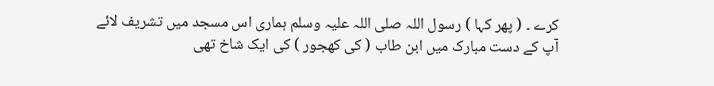کرے ۔ ( پھر کہا ) رسول اللہ صلی اللہ علیہ وسلم ہماری اس مسجد میں تشریف لائے آپ کے دست مبارک میں ابن طاب ( کی کھجور ) کی ایک شاخ تھی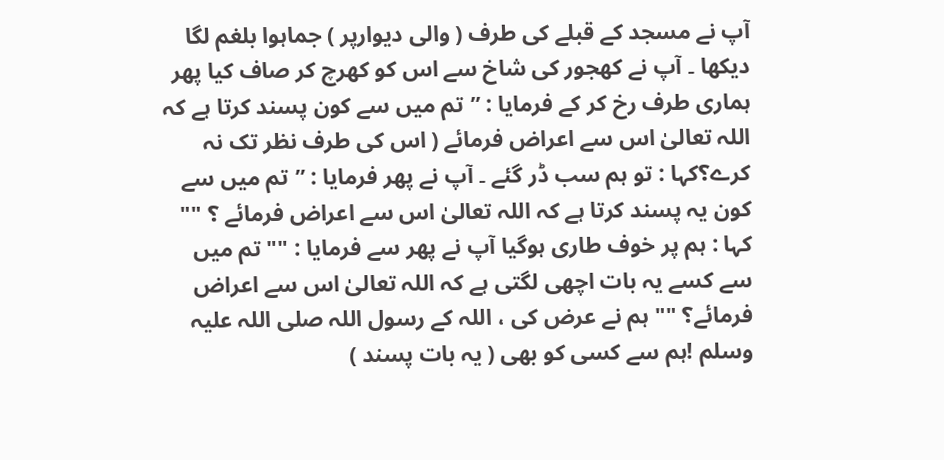آپ نے مسجد کے قبلے کی طرف ( والی دیوارپر ) جماہوا بلغم لگا دیکھا ۔ آپ نے کھجور کی شاخ سے اس کو کھرچ کر صاف کیا پھر ہماری طرف رخ کر کے فرمایا : ’’تم میں سے کون پسند کرتا ہے کہ اللہ تعالیٰ اس سے اعراض فرمائے ( اس کی طرف نظر تک نہ کرے؟کہا : تو ہم سب ڈر گئے ۔ آپ نے پھر فرمایا : ’’تم میں سے کون یہ پسند کرتا ہے کہ اللہ تعالیٰ اس سے اعراض فرمائے ؟ "" کہا : ہم پر خوف طاری ہوگیا آپ نے پھر سے فرمایا : "" تم میں سے کسے یہ بات اچھی لگتی ہے کہ اللہ تعالیٰ اس سے اعراض فرمائے؟ "" ہم نے عرض کی ، اللہ کے رسول اللہ صلی اللہ علیہ وسلم !ہم سے کسی کو بھی ( یہ بات پسند )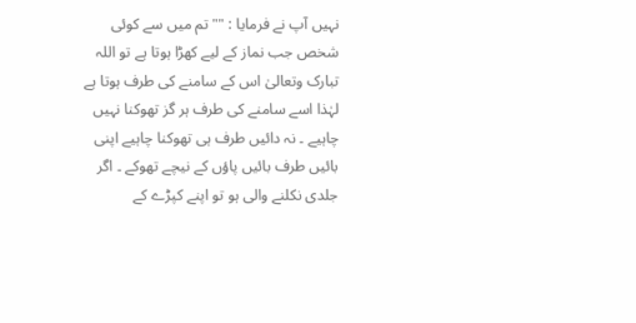نہیں آپ نے فرمایا : "" تم میں سے کوئی شخص جب نماز کے لیے کھڑا ہوتا ہے تو اللہ تبارک وتعالیٰ اس کے سامنے کی طرف ہوتا ہے لہٰذا اسے سامنے کی طرف ہر گز تھوکنا نہیں چاہیے ۔ نہ دائیں طرف ہی تھوکنا چاہیے اپنی بائیں طرف بائیں پاؤں کے نیچے تھوکے ۔ اگر جلدی نکلنے والی ہو تو اپنے کپڑے کے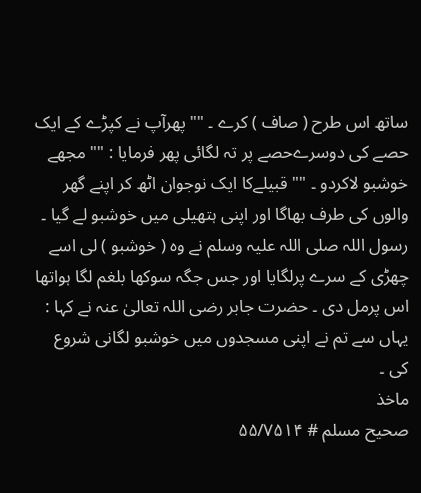ساتھ اس طرح ( صاف ) کرے ۔ "" پھرآپ نے کپڑے کے ایک حصے کی دوسرےحصے پر تہ لگائی پھر فرمایا : "" مجھے خوشبو لاکردو ۔ "" قبیلےکا ایک نوجوان اٹھ کر اپنے گھر والوں کی طرف بھاگا اور اپنی ہتھیلی میں خوشبو لے گیا ۔ رسول اللہ صلی اللہ علیہ وسلم نے وہ ( خوشبو ) لی اسے چھڑی کے سرے پرلگایا اور جس جگہ سوکھا بلغم لگا ہواتھا اس پرمل دی ۔ حضرت جابر رضی اللہ تعالیٰ عنہ نے کہا : یہاں سے تم نے اپنی مسجدوں میں خوشبو لگانی شروع کی ۔
ماخذ
صحیح مسلم # ۵۵/۷۵۱۴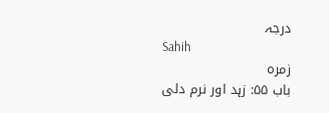درجہ
Sahih
زمرہ
باب ۵۵: زہد اور نرم دلی